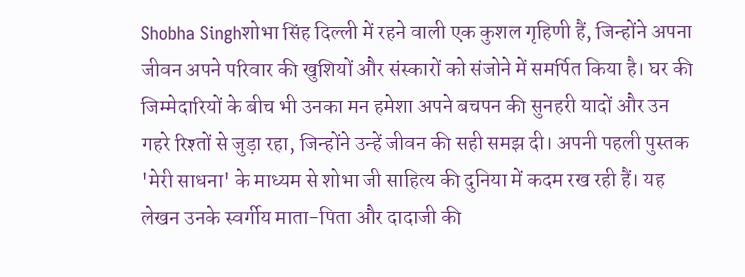Shobha Singhशोभा सिंह दिल्ली में रहने वाली एक कुशल गृहिणी हैं, जिन्होंने अपना जीवन अपने परिवार की खुशियों और संस्कारों को संजोने में समर्पित किया है। घर की जिम्मेदारियों के बीच भी उनका मन हमेशा अपने बचपन की सुनहरी यादों और उन गहरे रिश्तों से जुड़ा रहा, जिन्होंने उन्हें जीवन की सही समझ दी। अपनी पहली पुस्तक 'मेरी साधना' के माध्यम से शोभा जी साहित्य की दुनिया में कदम रख रही हैं। यह लेखन उनके स्वर्गीय माता-पिता और दादाजी की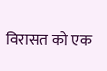विरासत को एक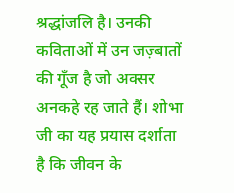श्रद्धांजलि है। उनकी कविताओं में उन जज़्बातों की गूँज है जो अक्सर अनकहे रह जाते हैं। शोभा जी का यह प्रयास दर्शाता है कि जीवन के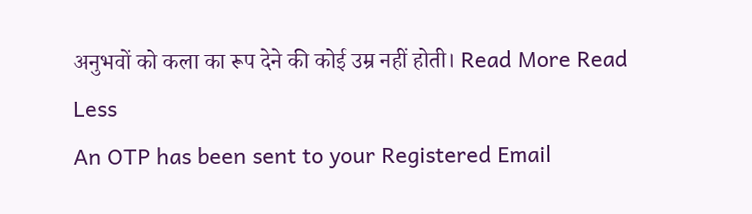अनुभवों को कला का रूप देने की कोई उम्र नहीं होती। Read More Read Less
An OTP has been sent to your Registered Email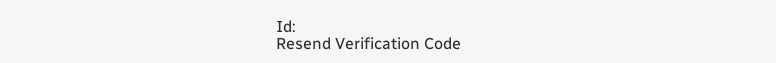Id:
Resend Verification Code